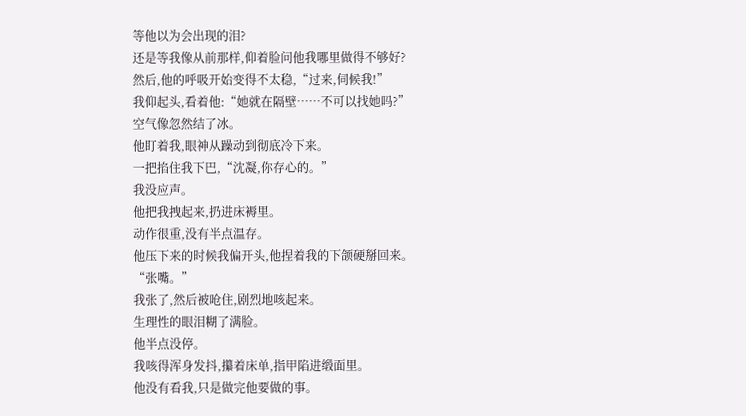等他以为会出现的泪?
还是等我像从前那样,仰着脸问他我哪里做得不够好?
然后,他的呼吸开始变得不太稳,“过来,伺候我!”
我仰起头,看着他:“她就在隔壁……不可以找她吗?”
空气像忽然结了冰。
他盯着我,眼神从躁动到彻底冷下来。
一把掐住我下巴,“沈凝,你存心的。”
我没应声。
他把我拽起来,扔进床褥里。
动作很重,没有半点温存。
他压下来的时候我偏开头,他捏着我的下颌硬掰回来。
“张嘴。”
我张了,然后被呛住,剧烈地咳起来。
生理性的眼泪糊了满脸。
他半点没停。
我咳得浑身发抖,攥着床单,指甲陷进缎面里。
他没有看我,只是做完他要做的事。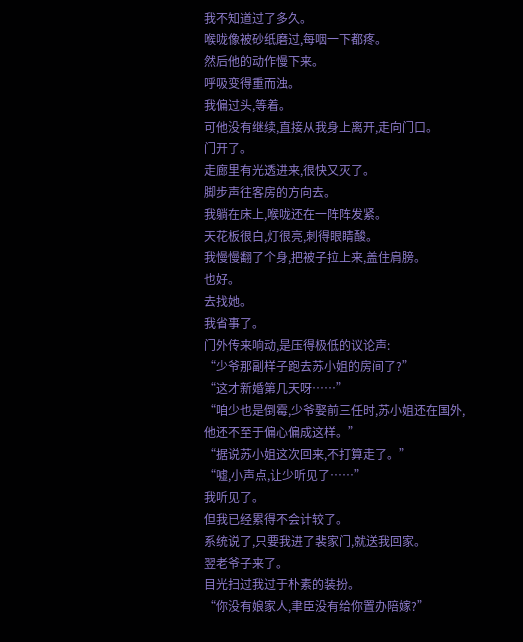我不知道过了多久。
喉咙像被砂纸磨过,每咽一下都疼。
然后他的动作慢下来。
呼吸变得重而浊。
我偏过头,等着。
可他没有继续,直接从我身上离开,走向门口。
门开了。
走廊里有光透进来,很快又灭了。
脚步声往客房的方向去。
我躺在床上,喉咙还在一阵阵发紧。
天花板很白,灯很亮,刺得眼睛酸。
我慢慢翻了个身,把被子拉上来,盖住肩膀。
也好。
去找她。
我省事了。
门外传来响动,是压得极低的议论声:
“少爷那副样子跑去苏小姐的房间了?”
“这才新婚第几天呀……”
“咱少也是倒霉,少爷娶前三任时,苏小姐还在国外,他还不至于偏心偏成这样。”
“据说苏小姐这次回来,不打算走了。”
“嘘,小声点,让少听见了……”
我听见了。
但我已经累得不会计较了。
系统说了,只要我进了裴家门,就送我回家。
翌老爷子来了。
目光扫过我过于朴素的装扮。
“你没有娘家人,聿臣没有给你置办陪嫁?”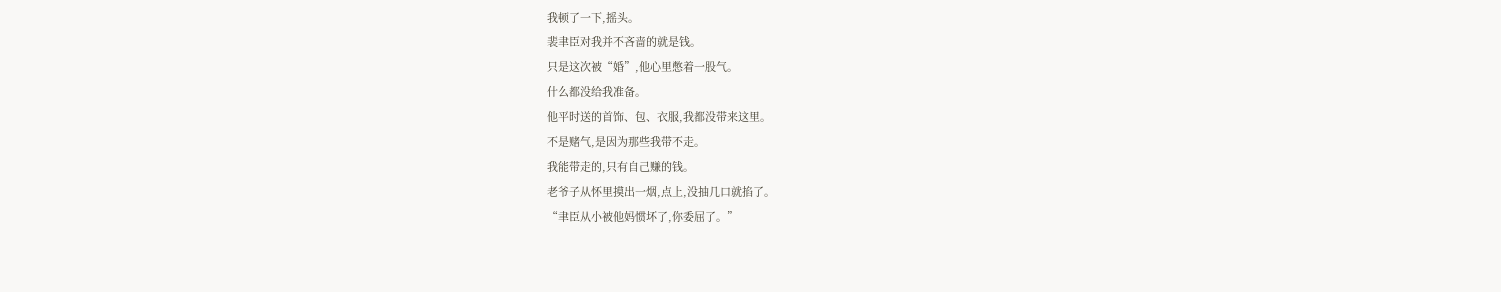我顿了一下,摇头。
裴聿臣对我并不吝啬的就是钱。
只是这次被“婚”,他心里憋着一股气。
什么都没给我准备。
他平时送的首饰、包、衣服,我都没带来这里。
不是赌气,是因为那些我带不走。
我能带走的,只有自己赚的钱。
老爷子从怀里摸出一烟,点上,没抽几口就掐了。
“聿臣从小被他妈惯坏了,你委屈了。”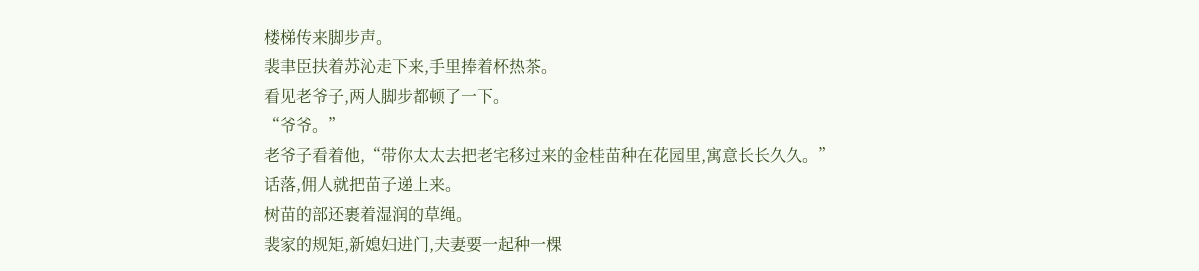楼梯传来脚步声。
裴聿臣扶着苏沁走下来,手里捧着杯热茶。
看见老爷子,两人脚步都顿了一下。
“爷爷。”
老爷子看着他,“带你太太去把老宅移过来的金桂苗种在花园里,寓意长长久久。”
话落,佣人就把苗子递上来。
树苗的部还裹着湿润的草绳。
裴家的规矩,新媳妇进门,夫妻要一起种一棵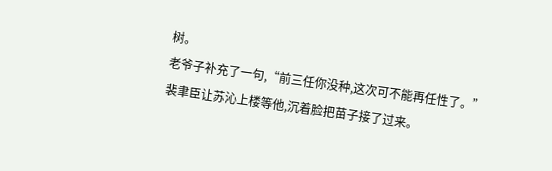树。
老爷子补充了一句,“前三任你没种,这次可不能再任性了。”
裴聿臣让苏沁上楼等他,沉着脸把苗子接了过来。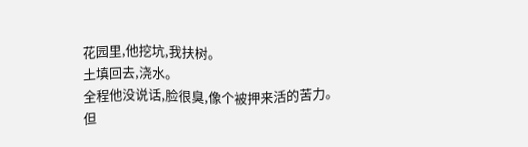花园里,他挖坑,我扶树。
土填回去,浇水。
全程他没说话,脸很臭,像个被押来活的苦力。
但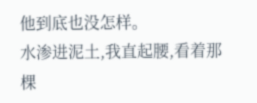他到底也没怎样。
水渗进泥土,我直起腰,看着那棵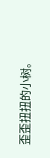歪歪扭扭的小树。